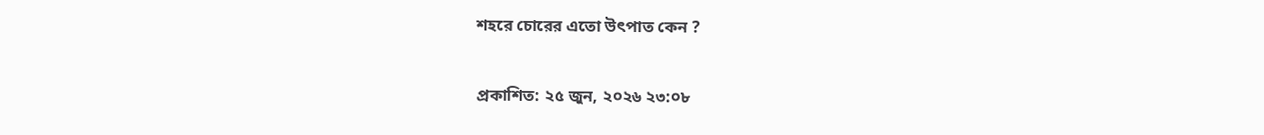শহরে চোরের এতো উৎপাত কেন ?

প্রকাশিত: ২৫ জুন, ২০২৬ ২৩:০৮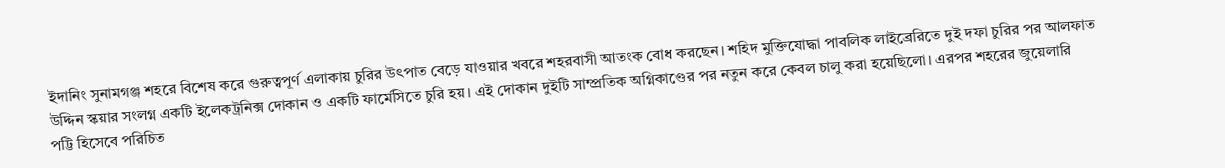ইদানিং সুনামগঞ্জ শহরে বিশেষ করে গুরুত্বপূর্ণ এলাকায় চুরির উৎপাত বেড়ে যাওয়ার খবরে শহরবাসী আতংক বোধ করছেন। শহিদ মুক্তিযোদ্ধা পাবলিক লাইব্রেরিতে দুই দফা চুরির পর আলফাত উদ্দিন স্কয়ার সংলগ্ন একটি ইলেকট্রনিক্স দোকান ও একটি ফার্মেসিতে চুরি হয়। এই দোকান দুইটি সাম্প্রতিক অগ্নিকাণ্ডের পর নতুন করে কেবল চালু করা হয়েছিলো। এরপর শহরের জুয়েলারি পট্টি হিসেবে পরিচিত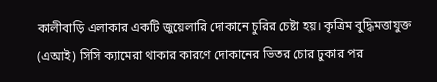কালীবাড়ি এলাকার একটি জুয়েলারি দোকানে চুরির চেষ্টা হয়। কৃত্রিম বুদ্ধিমত্তাযুক্ত (এআই) সিসি ক্যামেরা থাকার কারণে দোকানের ভিতর চোর ঢুকার পর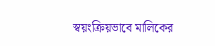স্বয়ংক্রিয়ভাবে মালিকের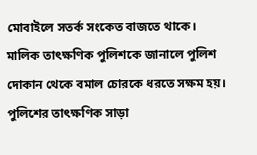মোবাইলে সতর্ক সংকেত বাজতে থাকে। মালিক তাৎক্ষণিক পুলিশকে জানালে পুলিশ দোকান থেকে বমাল চোরকে ধরতে সক্ষম হয়। পুলিশের তাৎক্ষণিক সাড়া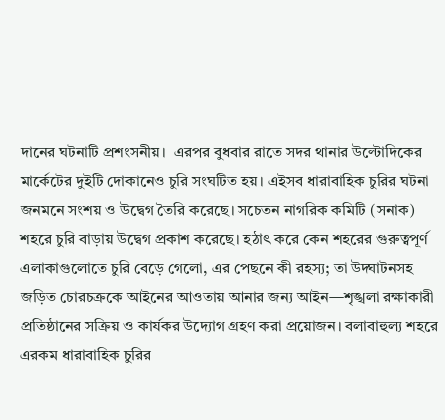দানের ঘটনাটি প্রশংসনীয়।  এরপর বুধবার রাতে সদর থানার উল্টোদিকের মার্কেটের দুইটি দোকানেও চুরি সংঘটিত হয়। এইসব ধারাবাহিক চুরির ঘটনা জনমনে সংশয় ও উদ্বেগ তৈরি করেছে। সচেতন নাগরিক কমিটি (সনাক) শহরে চুরি বাড়ায় উদ্বেগ প্রকাশ করেছে। হঠাৎ করে কেন শহরের গুরুত্বপূর্ণ এলাকাগুলোতে চুরি বেড়ে গেলো, এর পেছনে কী রহস্য; তা উদ্ঘাটনসহ জড়িত চোরচক্রকে আইনের আওতায় আনার জন্য আইন—শৃঙ্খলা রক্ষাকারী প্রতিষ্ঠানের সক্রিয় ও কার্যকর উদ্যোগ গ্রহণ করা প্রয়োজন। বলাবাহুল্য শহরে এরকম ধারাবাহিক চুরির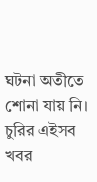ঘটনা অতীতে শোনা যায় নি। চুরির এইসব খবর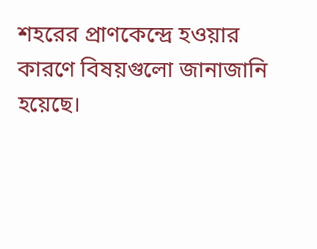শহরের প্রাণকেন্দ্রে হওয়ার কারণে বিষয়গুলো জানাজানি হয়েছে।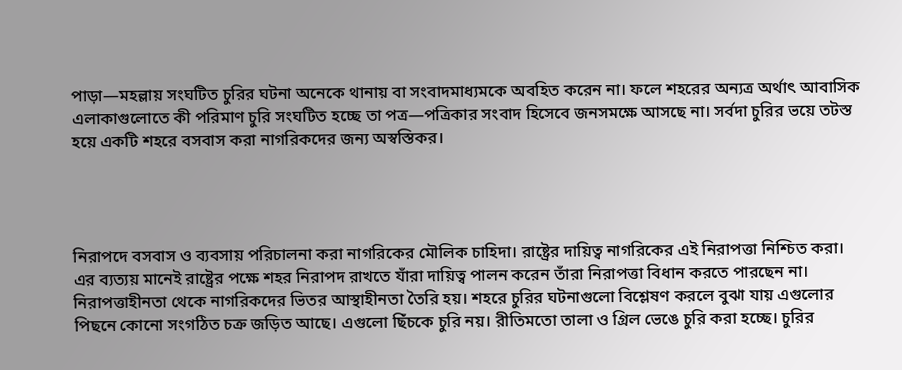পাড়া—মহল্লায় সংঘটিত চুরির ঘটনা অনেকে থানায় বা সংবাদমাধ্যমকে অবহিত করেন না। ফলে শহরের অন্যত্র অর্থাৎ আবাসিক এলাকাগুলোতে কী পরিমাণ চুরি সংঘটিত হচ্ছে তা পত্র—পত্রিকার সংবাদ হিসেবে জনসমক্ষে আসছে না। সর্বদা চুরির ভয়ে তটস্ত হয়ে একটি শহরে বসবাস করা নাগরিকদের জন্য অস্বস্তিকর।




নিরাপদে বসবাস ও ব্যবসায় পরিচালনা করা নাগরিকের মৌলিক চাহিদা। রাষ্ট্রের দায়িত্ব নাগরিকের এই নিরাপত্তা নিশ্চিত করা। এর ব্যত্যয় মানেই রাষ্ট্রের পক্ষে শহর নিরাপদ রাখতে যাঁরা দায়িত্ব পালন করেন তাঁরা নিরাপত্তা বিধান করতে পারছেন না। নিরাপত্তাহীনতা থেকে নাগরিকদের ভিতর আস্থাহীনতা তৈরি হয়। শহরে চুরির ঘটনাগুলো বিশ্লেষণ করলে বুঝা যায় এগুলোর পিছনে কোনো সংগঠিত চক্র জড়িত আছে। এগুলো ছিঁচকে চুরি নয়। রীতিমতো তালা ও গ্রিল ভেঙে চুরি করা হচ্ছে। চুরির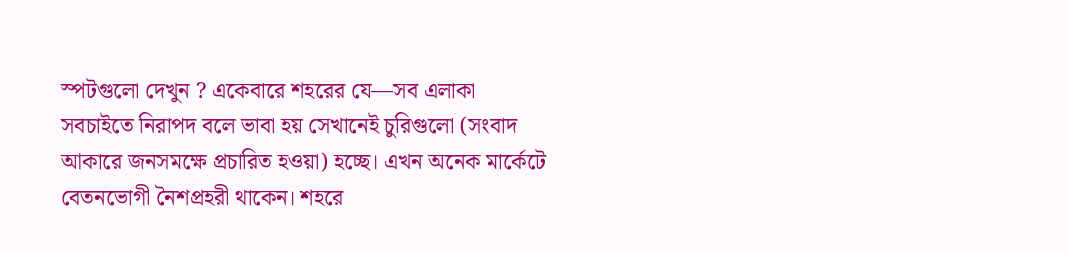স্পটগুলো দেখুন ? একেবারে শহরের যে—সব এলাকা সবচাইতে নিরাপদ বলে ভাবা হয় সেখানেই চুরিগুলো (সংবাদ আকারে জনসমক্ষে প্রচারিত হওয়া) হচ্ছে। এখন অনেক মার্কেটে বেতনভোগী নৈশপ্রহরী থাকেন। শহরে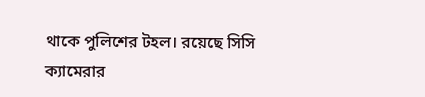থাকে পুলিশের টহল। রয়েছে সিসি ক্যামেরার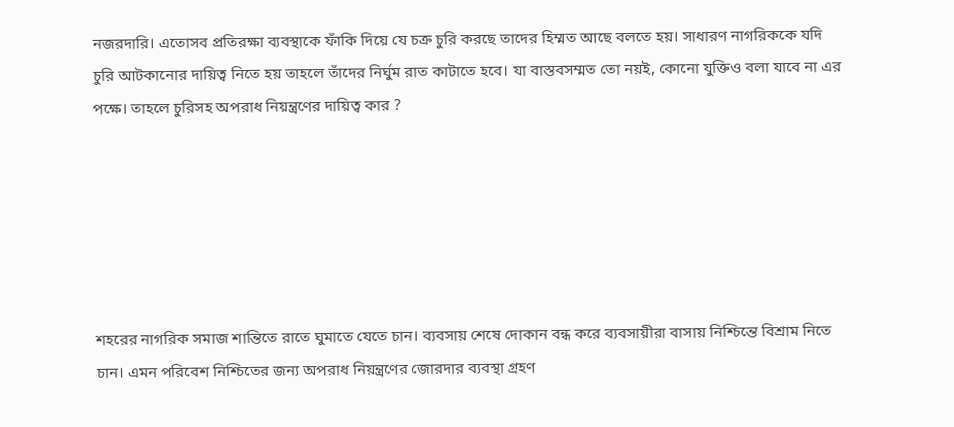নজরদারি। এতোসব প্রতিরক্ষা ব্যবস্থাকে ফাঁকি দিয়ে যে চক্র চুরি করছে তাদের হিম্মত আছে বলতে হয়। সাধারণ নাগরিককে যদি চুরি আটকানোর দায়িত্ব নিতে হয় তাহলে তাঁদের নির্ঘুম রাত কাটাতে হবে। যা বাস্তবসম্মত তো নয়ই, কোনো যুক্তিও বলা যাবে না এর পক্ষে। তাহলে চুরিসহ অপরাধ নিয়ন্ত্রণের দায়িত্ব কার ?






শহরের নাগরিক সমাজ শান্তিতে রাতে ঘুমাতে যেতে চান। ব্যবসায় শেষে দোকান বন্ধ করে ব্যবসায়ীরা বাসায় নিশ্চিন্তে বিশ্রাম নিতে চান। এমন পরিবেশ নিশ্চিতের জন্য অপরাধ নিয়ন্ত্রণের জোরদার ব্যবস্থা গ্রহণ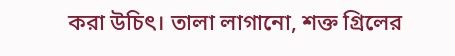করা উচিৎ। তালা লাগানো, শক্ত গ্রিলের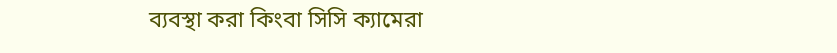ব্যবস্থা করা কিংবা সিসি ক্যামেরা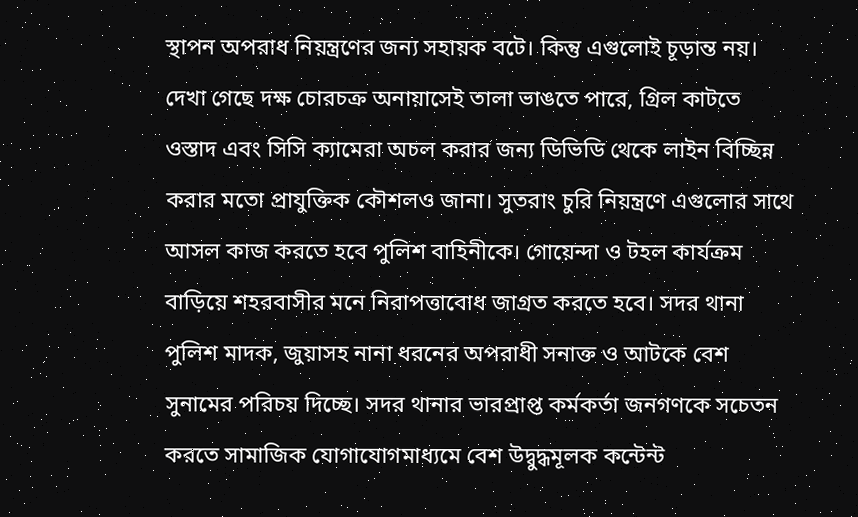স্থাপন অপরাধ নিয়ন্ত্রণের জন্য সহায়ক বটে। কিন্তু এগুলোই চূড়ান্ত নয়। দেখা গেছে দক্ষ চোরচক্র অনায়াসেই তালা ভাঙতে পারে, গ্রিল কাটতে ওস্তাদ এবং সিসি ক্যামেরা অচল করার জন্য ডিভিডি থেকে লাইন বিচ্ছিন্ন করার মতো প্রাযুক্তিক কৌশলও জানা। সুতরাং চুরি নিয়ন্ত্রণে এগুলোর সাথে আসল কাজ করতে হবে পুলিশ বাহিনীকে। গোয়েন্দা ও টহল কার্যক্রম বাড়িয়ে শহরবাসীর মনে নিরাপত্তাবোধ জাগ্রত করতে হবে। সদর থানা পুলিশ মাদক, জুয়াসহ নানা ধরনের অপরাধী সনাক্ত ও আটকে বেশ সুনামের পরিচয় দিচ্ছে। সদর থানার ভারপ্রাপ্ত কর্মকর্তা জনগণকে সচেতন করতে সামাজিক যোগাযোগমাধ্যমে বেশ উদ্বুদ্ধমূলক কন্টেন্ট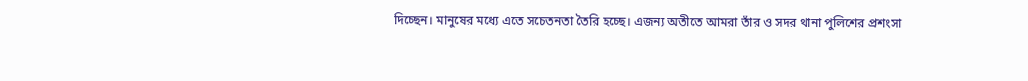দিচ্ছেন। মানুষের মধ্যে এতে সচেতনতা তৈরি হচ্ছে। এজন্য অতীতে আমরা তাঁর ও সদর থানা পুলিশের প্রশংসা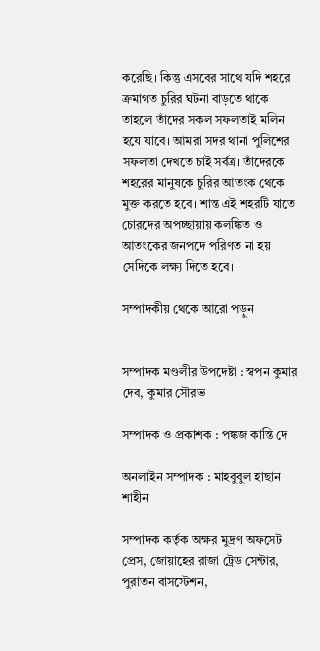করেছি। কিন্তু এসবের সাথে যদি শহরে ক্রমাগত চুরির ঘটনা বাড়তে থাকে তাহলে তাঁদের সকল সফলতাই মলিন হযে যাবে। আমরা সদর থানা পুলিশের সফলতা দেখতে চাই সর্বত্র। তাঁদেরকে শহরের মানুষকে চুরির আতংক থেকে মুক্ত করতে হবে। শান্ত এই শহরটি যাতে চোরদের অপচ্ছায়ায় কলঙ্কিত ও আতংকের জনপদে পরিণত না হয় সেদিকে লক্ষ্য দিতে হবে।

সম্পাদকীয় থেকে আরো পড়ুন


সম্পাদক মণ্ডলীর উপদেষ্টা : স্বপন কুমার দেব, কুমার সৌরভ

সম্পাদক ও প্রকাশক : পঙ্কজ কান্তি দে

অনলাইন সম্পাদক : মাহবুবুল হাছান শাহীন

সম্পাদক কর্তৃক অক্ষর মুদ্রণ অফসেট প্রেস, জোয়াহের রাজা ট্রেড সেন্টার, পুরাতন বাসস্টেশন,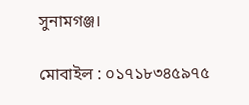সুনামগঞ্জ।

মোবাইল : ০১৭১৮৩৪৫৯৭৫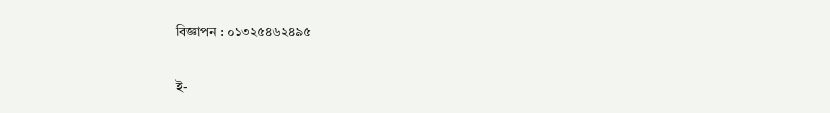বিজ্ঞাপন : ০১৩২৫৪৬২৪৯৫

ই-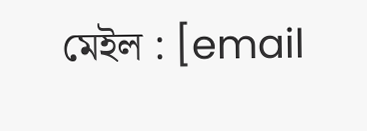মেইল : [email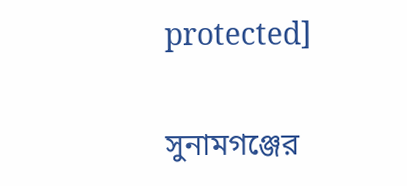protected]

সুনামগঞ্জের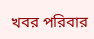খবর পরিবার